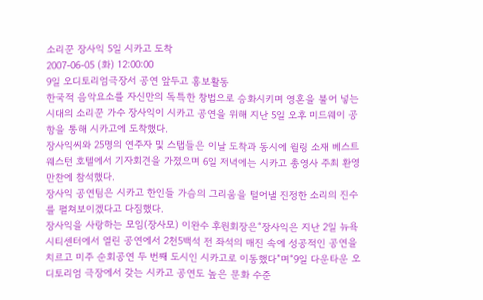소리꾼 장사익 5일 시카고 도착
2007-06-05 (화) 12:00:00
9일 오디토리엄극장서 공연 앞두고 홍보활동
한국적 음악요소를 자신만의 독특한 창법으로 승화시키며 영혼을 불어 넣는 시대의 소리꾼 가수 장사익이 시카고 공연을 위해 지난 5일 오후 미드웨이 공항을 통해 시카고에 도착했다.
장사익씨와 25명의 연주자 및 스탭들은 이날 도착과 동시에 윌링 소재 베스트 웨스턴 호텔에서 기자회견을 가졌으며 6일 저녁에는 시카고 총영사 주최 환영 만찬에 참석했다.
장사익 공연팀은 시카고 한인들 가슴의 그리움을 털어낼 진정한 소리의 진수를 펼쳐보이겠다고 다짐했다.
장사익을 사랑하는 모임(장사모) 이완수 후원회장은“장사익은 지난 2일 뉴욕 시티센터에서 열린 공연에서 2천5백석 전 좌석의 매진 속에 성공적인 공연을 치르고 미주 순회공연 두 번째 도시인 시카고로 이동했다”며“9일 다운타운 오디토리엄 극장에서 갖는 시카고 공연도 높은 문화 수준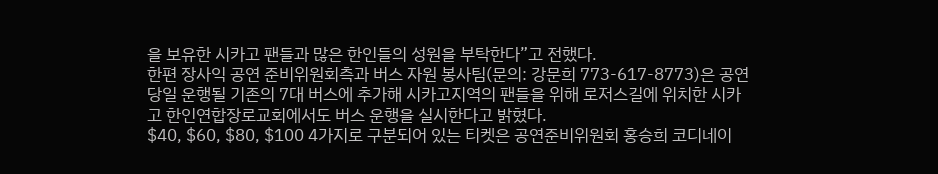을 보유한 시카고 팬들과 많은 한인들의 성원을 부탁한다”고 전했다.
한편 장사익 공연 준비위원회측과 버스 자원 봉사팀(문의: 강문희 773-617-8773)은 공연당일 운행될 기존의 7대 버스에 추가해 시카고지역의 팬들을 위해 로저스길에 위치한 시카고 한인연합장로교회에서도 버스 운행을 실시한다고 밝혔다.
$40, $60, $80, $100 4가지로 구분되어 있는 티켓은 공연준비위원회 홍승희 코디네이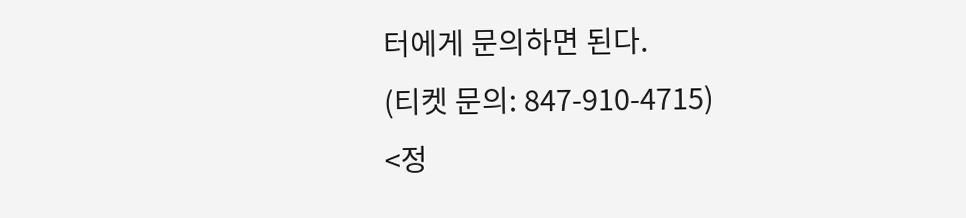터에게 문의하면 된다.
(티켓 문의: 847-910-4715)
<정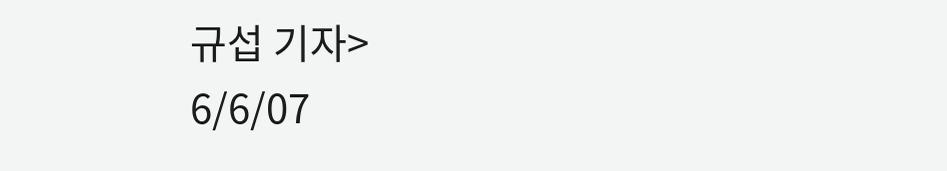규섭 기자>
6/6/07